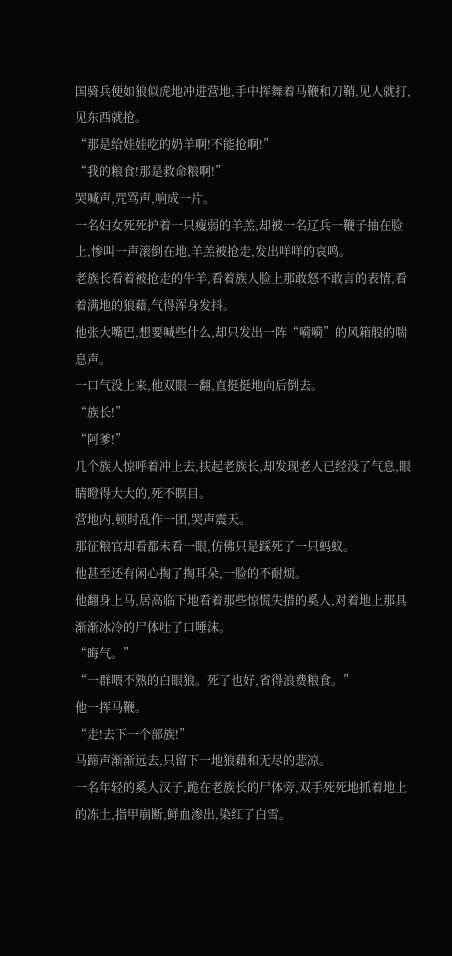国骑兵便如狼似虎地冲进营地,手中挥舞着马鞭和刀鞘,见人就打,见东西就抢。
“那是给娃娃吃的奶羊啊!不能抢啊!”
“我的粮食!那是救命粮啊!”
哭喊声,咒骂声,响成一片。
一名妇女死死护着一只瘦弱的羊羔,却被一名辽兵一鞭子抽在脸上,惨叫一声滚倒在地,羊羔被抢走,发出咩咩的哀鸣。
老族长看着被抢走的牛羊,看着族人脸上那敢怒不敢言的表情,看着满地的狼藉,气得浑身发抖。
他张大嘴巴,想要喊些什么,却只发出一阵“嗬嗬”的风箱般的喘息声。
一口气没上来,他双眼一翻,直挺挺地向后倒去。
“族长!”
“阿爹!”
几个族人惊呼着冲上去,扶起老族长,却发现老人已经没了气息,眼睛瞪得大大的,死不瞑目。
营地内,顿时乱作一团,哭声震天。
那征粮官却看都未看一眼,仿佛只是踩死了一只蚂蚁。
他甚至还有闲心掏了掏耳朵,一脸的不耐烦。
他翻身上马,居高临下地看着那些惊慌失措的奚人,对着地上那具渐渐冰冷的尸体吐了口唾沫。
“晦气。”
“一群喂不熟的白眼狼。死了也好,省得浪费粮食。”
他一挥马鞭。
“走!去下一个部族!”
马蹄声渐渐远去,只留下一地狼藉和无尽的悲凉。
一名年轻的奚人汉子,跪在老族长的尸体旁,双手死死地抓着地上的冻土,指甲崩断,鲜血渗出,染红了白雪。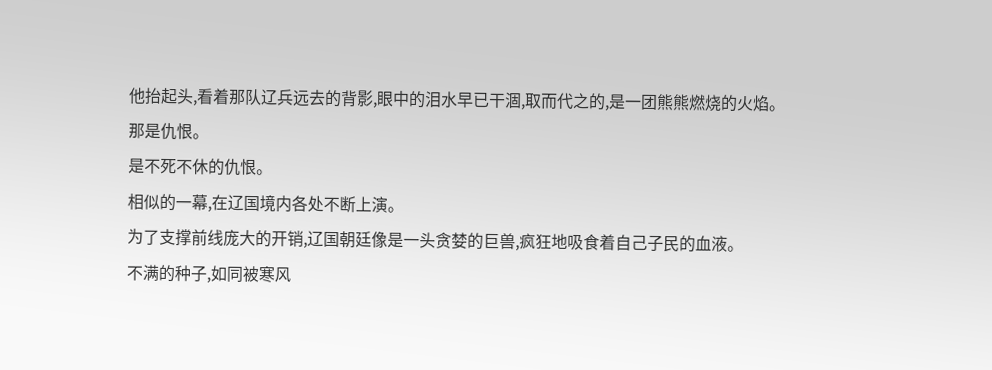他抬起头,看着那队辽兵远去的背影,眼中的泪水早已干涸,取而代之的,是一团熊熊燃烧的火焰。
那是仇恨。
是不死不休的仇恨。
相似的一幕,在辽国境内各处不断上演。
为了支撑前线庞大的开销,辽国朝廷像是一头贪婪的巨兽,疯狂地吸食着自己子民的血液。
不满的种子,如同被寒风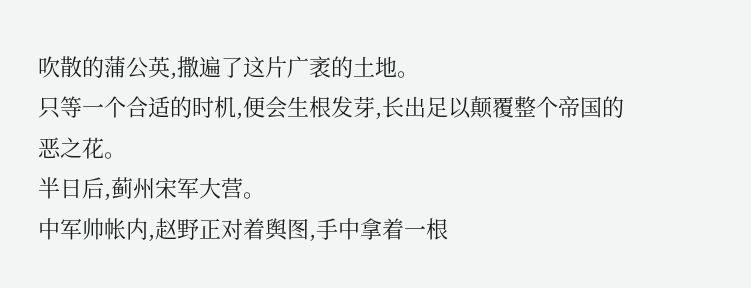吹散的蒲公英,撒遍了这片广袤的土地。
只等一个合适的时机,便会生根发芽,长出足以颠覆整个帝国的恶之花。
半日后,蓟州宋军大营。
中军帅帐内,赵野正对着舆图,手中拿着一根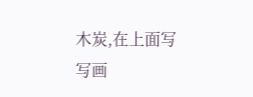木炭,在上面写写画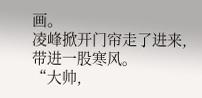画。
凌峰掀开门帘走了进来,带进一股寒风。
“大帅,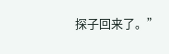探子回来了。”